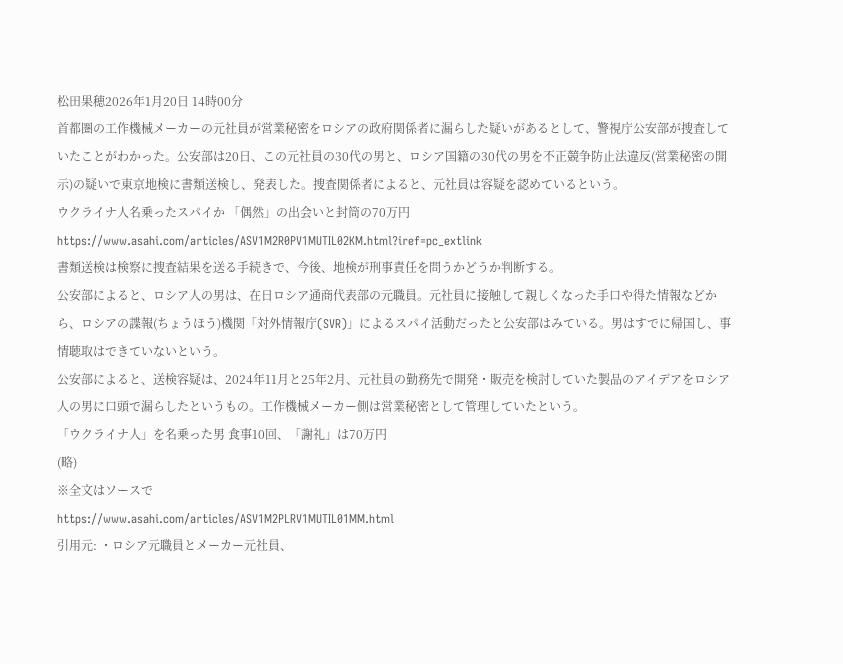松田果穂2026年1月20日 14時00分
首都圏の工作機械メーカーの元社員が営業秘密をロシアの政府関係者に漏らした疑いがあるとして、警視庁公安部が捜査していたことがわかった。公安部は20日、この元社員の30代の男と、ロシア国籍の30代の男を不正競争防止法違反(営業秘密の開示)の疑いで東京地検に書類送検し、発表した。捜査関係者によると、元社員は容疑を認めているという。
ウクライナ人名乗ったスパイか 「偶然」の出会いと封筒の70万円
https://www.asahi.com/articles/ASV1M2R0PV1MUTIL02KM.html?iref=pc_extlink
書類送検は検察に捜査結果を送る手続きで、今後、地検が刑事責任を問うかどうか判断する。
公安部によると、ロシア人の男は、在日ロシア通商代表部の元職員。元社員に接触して親しくなった手口や得た情報などから、ロシアの諜報(ちょうほう)機関「対外情報庁(SVR)」によるスパイ活動だったと公安部はみている。男はすでに帰国し、事情聴取はできていないという。
公安部によると、送検容疑は、2024年11月と25年2月、元社員の勤務先で開発・販売を検討していた製品のアイデアをロシア人の男に口頭で漏らしたというもの。工作機械メーカー側は営業秘密として管理していたという。
「ウクライナ人」を名乗った男 食事10回、「謝礼」は70万円
(略)
※全文はソースで
https://www.asahi.com/articles/ASV1M2PLRV1MUTIL01MM.html
引用元: ・ロシア元職員とメーカー元社員、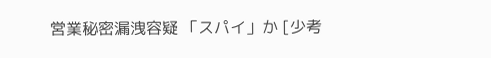営業秘密漏洩容疑 「スパイ」か [少考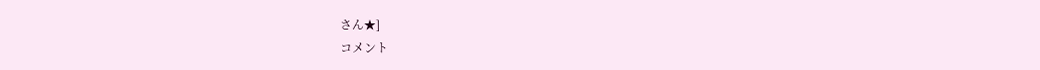さん★]
コメント